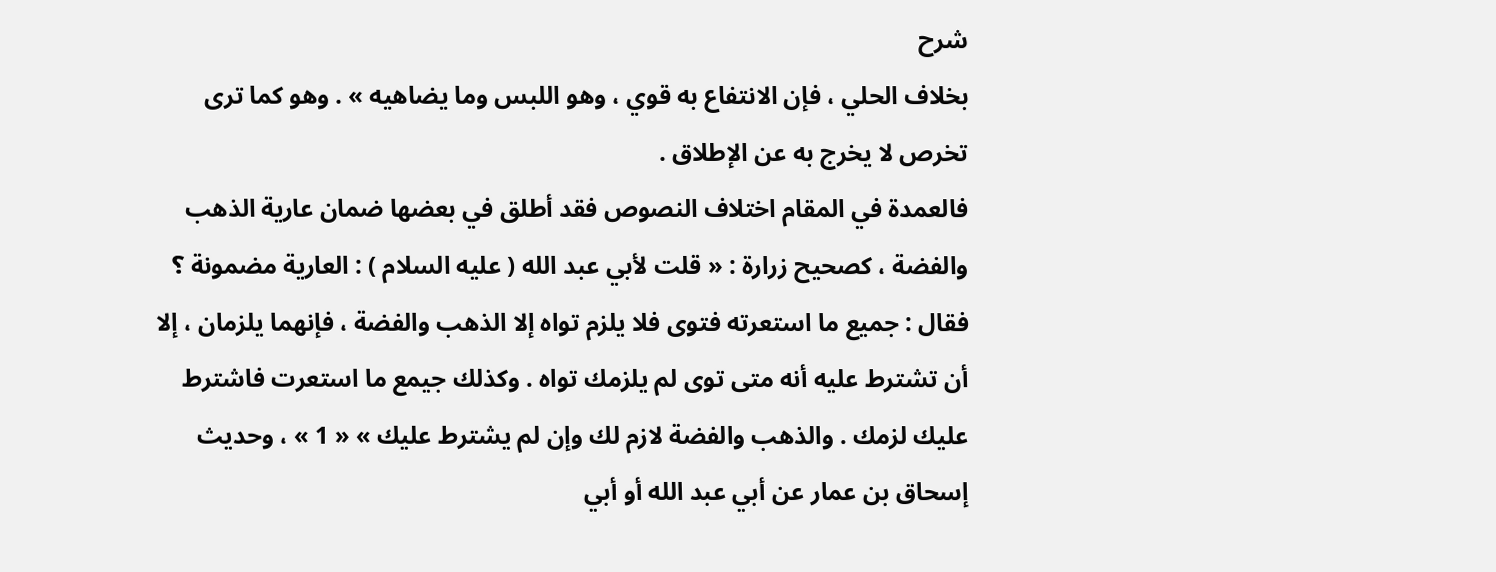شرح
بخلاف الحلي ، فإن الانتفاع به قوي ، وهو اللبس وما يضاهيه » . وهو كما ترى تخرص لا يخرج به عن الإطلاق .
فالعمدة في المقام اختلاف النصوص فقد أطلق في بعضها ضمان عارية الذهب والفضة ، كصحيح زرارة : « قلت لأبي عبد الله ( عليه السلام ) : العارية مضمونة ؟ فقال : جميع ما استعرته فتوى فلا يلزم تواه إلا الذهب والفضة ، فإنهما يلزمان ، إلا أن تشترط عليه أنه متى توى لم يلزمك تواه . وكذلك جيمع ما استعرت فاشترط عليك لزمك . والذهب والفضة لازم لك وإن لم يشترط عليك » « 1 » ، وحديث إسحاق بن عمار عن أبي عبد الله أو أبي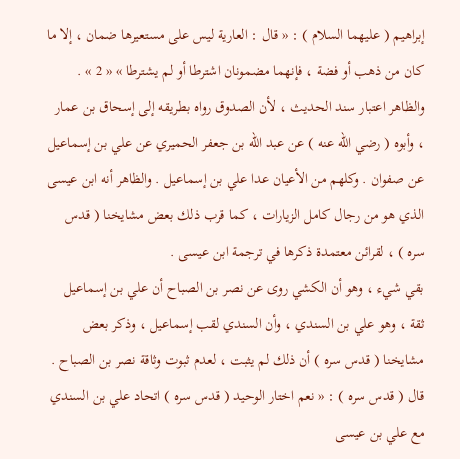إبراهيم ( عليهما السلام ) : « قال : العارية ليس على مستعيرها ضمان ، إلا ما كان من ذهب أو فضة ، فإنهما مضمونان اشترطا أو لم يشترطا » « 2 » .
والظاهر اعتبار سند الحديث ، لأن الصدوق رواه بطريقه إلى إسحاق بن عمار ، وأبوه ( رضي الله عنه ) عن عبد الله بن جعفر الحميري عن علي بن إسماعيل عن صفوان . وكلهم من الأعيان عدا علي بن إسماعيل . والظاهر أنه ابن عيسى الذي هو من رجال كامل الزيارات ، كما قرب ذلك بعض مشايخنا ( قدس سره ) ، لقرائن معتمدة ذكرها في ترجمة ابن عيسى .
بقي شيء ، وهو أن الكشي روى عن نصر بن الصباح أن علي بن إسماعيل ثقة ، وهو علي بن السندي ، وأن السندي لقب إسماعيل ، وذكر بعض مشايخنا ( قدس سره ) أن ذلك لم يثبت ، لعدم ثبوت وثاقة نصر بن الصباح .
قال ( قدس سره ) : « نعم اختار الوحيد ( قدس سره ) اتحاد علي بن السندي مع علي بن عيسى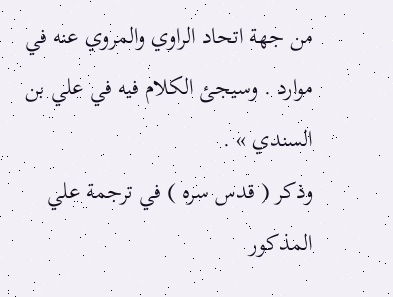من جهة اتحاد الراوي والمروي عنه في موارد . وسيجئ الكلام فيه في علي بن السندي » .
وذكر ( قدس سره ) في ترجمة علي المذكور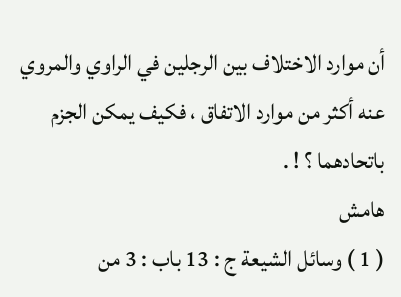أن موارد الاختلاف بين الرجلين في الراوي والمروي عنه أكثر من موارد الاتفاق ، فكيف يمكن الجزم باتحادهما ؟ ! .
هامش
( 1 ) وسائل الشيعة ج : 13 باب : 3 من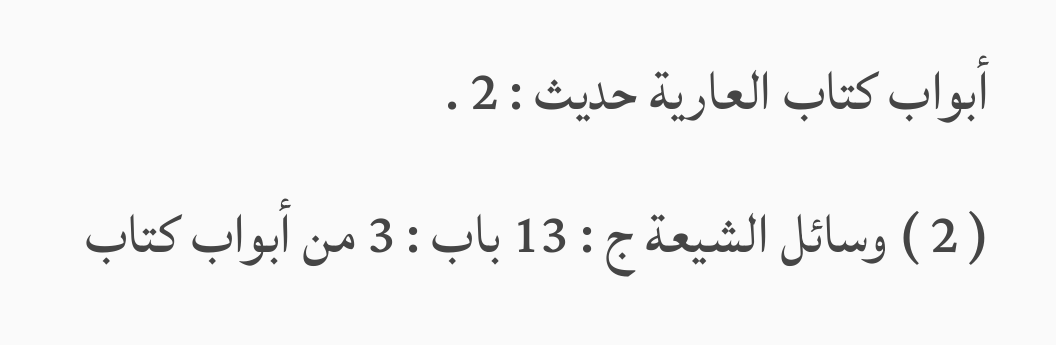أبواب كتاب العارية حديث : 2 .
( 2 ) وسائل الشيعة ج : 13 باب : 3 من أبواب كتاب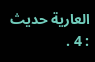العارية حديث : 4 .